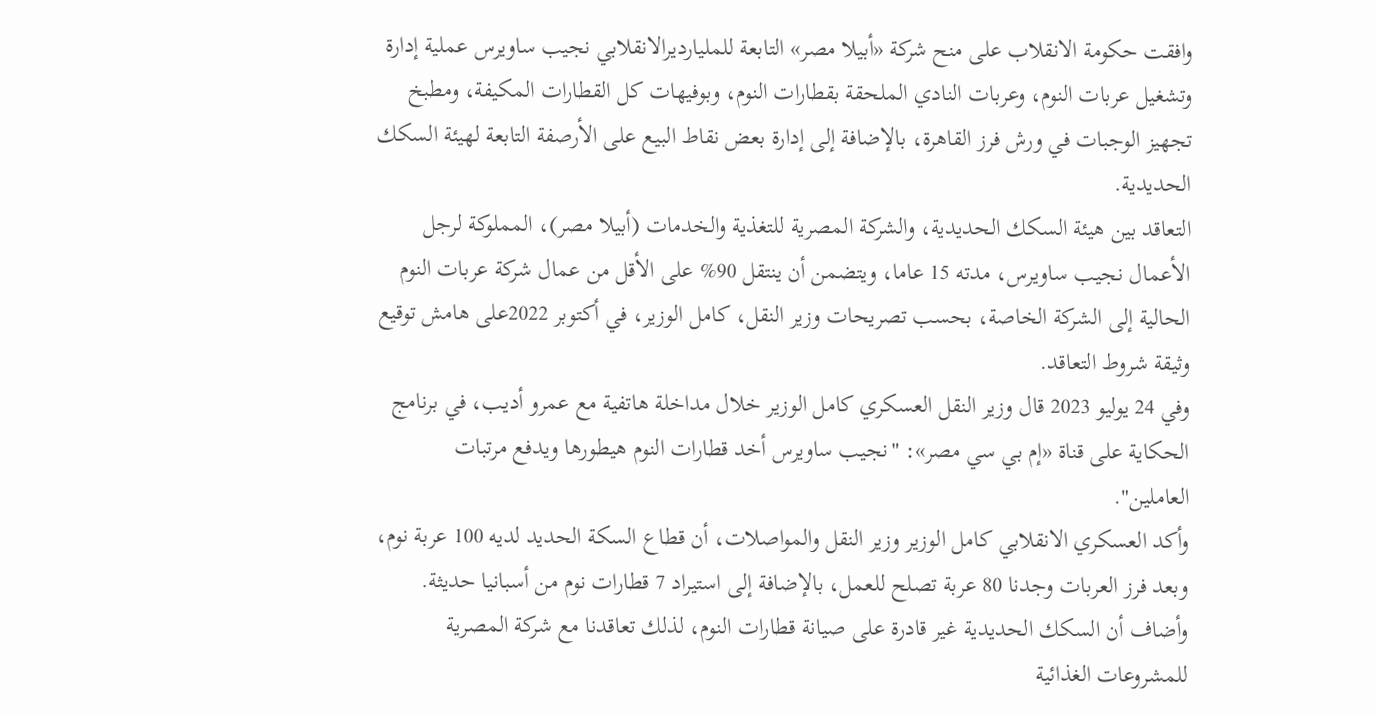وافقت حكومة الانقلاب على منح شركة «أبيلا مصر» التابعة للمليارديرالانقلابي نجيب ساويرس عملية إدارة وتشغيل عربات النوم، وعربات النادي الملحقة بقطارات النوم، وبوفيهات كل القطارات المكيفة، ومطبخ تجهيز الوجبات في ورش فرز القاهرة، بالإضافة إلى إدارة بعض نقاط البيع على الأرصفة التابعة لهيئة السكك الحديدية.
التعاقد بين هيئة السكك الحديدية، والشركة المصرية للتغذية والخدمات (أبيلا مصر)، المملوكة لرجل الأعمال نجيب ساويرس، مدته 15 عاما، ويتضمن أن ينتقل 90% على الأقل من عمال شركة عربات النوم الحالية إلى الشركة الخاصة، بحسب تصريحات وزير النقل، كامل الوزير، في أكتوبر 2022على هامش توقيع وثيقة شروط التعاقد.
وفي 24 يوليو 2023 قال وزير النقل العسكري كامل الوزير خلال مداخلة هاتفية مع عمرو أديب، في برنامج الحكاية على قناة «إم بي سي مصر»: "نجيب ساويرس أخد قطارات النوم هيطورها ويدفع مرتبات العاملين".
وأكد العسكري الانقلابي كامل الوزير وزير النقل والمواصلات، أن قطاع السكة الحديد لديه 100 عربة نوم، وبعد فرز العربات وجدنا 80 عربة تصلح للعمل، بالإضافة إلى استيراد 7 قطارات نوم من أسبانيا حديثة.
وأضاف أن السكك الحديدية غير قادرة على صيانة قطارات النوم، لذلك تعاقدنا مع شركة المصرية للمشروعات الغذائية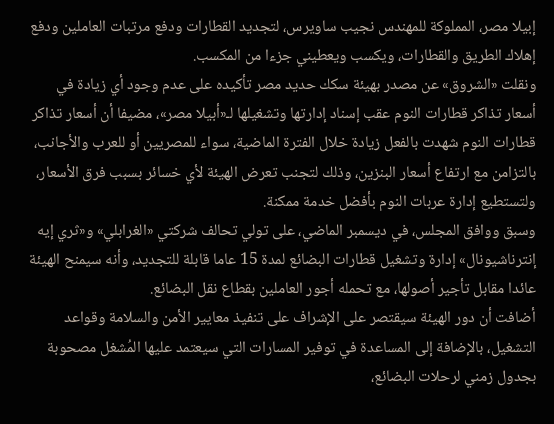إبيلا مصر، المملوكة للمهندس نجيب ساويرس، لتجديد القطارات ودفع مرتبات العاملين ودفع إهلاك الطريق والقطارات، ويكسب ويعطيني جزءا من المكسب.
ونقلت «الشروق» عن مصدر بهيئة سكك حديد مصر تأكيده على عدم وجود أي زيادة في أسعار تذاكر قطارات النوم عقب إسناد إدارتها وتشغيلها لـ«أبيلا مصر»، مضيفا أن أسعار تذاكر قطارات النوم شهدت بالفعل زيادة خلال الفترة الماضية، سواء للمصريين أو للعرب والأجانب، بالتزامن مع ارتفاع أسعار البنزين، وذلك لتجنب تعرض الهيئة لأي خسائر بسبب فرق الأسعار، ولتستطيع إدارة عربات النوم بأفضل خدمة ممكنة.
وسبق ووافق المجلس، في ديسمبر الماضي، على تولي تحالف شركتي «الغرابلي» و«ثري إيه إنترناشيونال» إدارة وتشغيل قطارات البضائع لمدة 15 عاما قابلة للتجديد، وأنه سيمنح الهيئة عائدا مقابل تأجير أصولها، مع تحمله أجور العاملين بقطاع نقل البضائع.
أضافت أن دور الهيئة سيقتصر على الإشراف على تنفيذ معايير الأمن والسلامة وقواعد التشغيل، بالإضافة إلى المساعدة في توفير المسارات التي سيعتمد عليها المُشغل مصحوبة بجدول زمني لرحلات البضائع،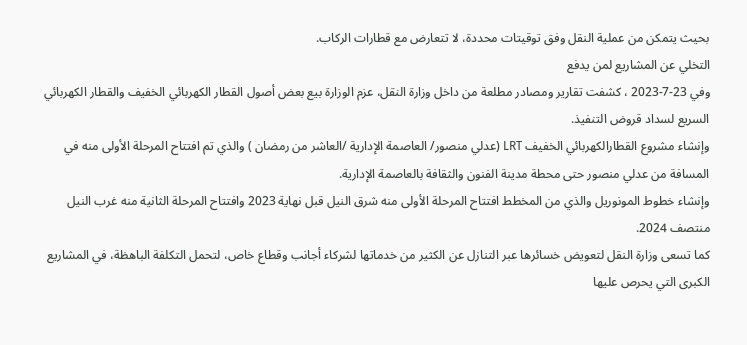بحيث يتمكن من عملية النقل وفق توقيتات محددة، لا تتعارض مع قطارات الركاب.
التخلي عن المشاريع لمن يدفع
وفي 23-7-2023 ، كشفت تقارير ومصادر مطلعة من داخل وزارة النقل، عزم الوزارة بيع بعض أصول القطار الكهربائي الخفيف والقطار الكهربائي السريع لسداد قروض التنفيذ.
وإنشاء مشروع القطارالكهربائي الخفيف LRT (عدلي منصور/ العاصمة الإدارية /العاشر من رمضان ) والذي تم افتتاح المرحلة الأولى منه في المسافة من عدلي منصور حتى محطة مدينة الفنون والثقافة بالعاصمة الإدارية.
وإنشاء خطوط المونوريل والذي من المخطط افتتاح المرحلة الأولى منه شرق النيل قبل نهاية 2023 وافتتاح المرحلة الثانية منه غرب النيل منتصف 2024.
كما تسعى وزارة النقل لتعويض خسائرها عبر التنازل عن الكثير من خدماتها لشركاء أجانب وقطاع خاص، لتحمل التكلفة الباهظة، في المشاريع الكبرى التي يحرص عليها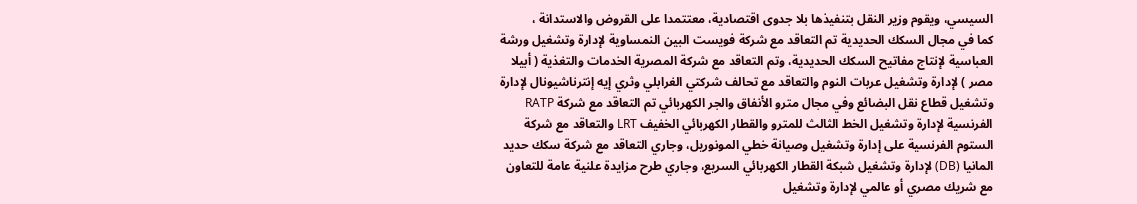السيسي، ويقوم وزير النقل بتنفيذها بلا جدوى اقتصادية، معتتمدا على القروض والاستدانة ،
كما في مجال السكك الحديدية تم التعاقد مع شركة فويست البين النمساوية لإدارة وتشغيل ورشة العباسية لإنتاج مفاتيح السكك الحديدية، وتم التعاقد مع شركة المصرية الخدمات والتغذية ( أبيلا مصر ) لإدارة وتشغيل عربات النوم والتعاقد مع تحالف شركتي الغرابلي وثري إيه إنترناشيونال لإدارة وتشغيل قطاع نقل البضائع وفي مجال مترو الأنفاق والجر الكهربائي تم التعاقد مع شركة RATP الفرنسية لإدارة وتشغيل الخط الثالث للمترو والقطار الكهربائي الخفيف LRT والتعاقد مع شركة الستوم الفرنسية على إدارة وتشغيل وصيانة خطي المونوريل، وجاري التعاقد مع شركة سكك حديد المانيا (DB) لإدارة وتشغيل شبكة القطار الكهربائي السريع، وجاري طرح مزايدة علنية عامة للتعاون مع شريك مصري أو عالمي لإدارة وتشغيل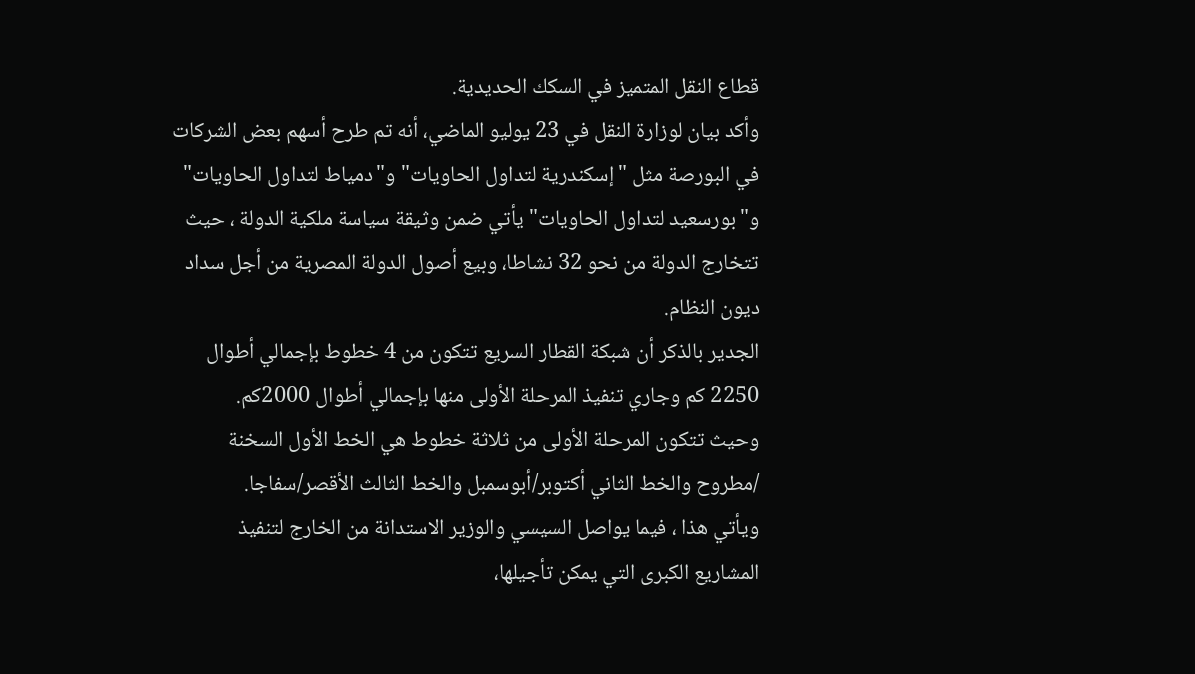قطاع النقل المتميز في السكك الحديدية.
وأكد بيان لوزارة النقل في 23 يوليو الماضي، أنه تم طرح أسهم بعض الشركات في البورصة مثل "إسكندرية لتداول الحاويات" و"دمياط لتداول الحاويات" و"بورسعيد لتداول الحاويات" يأتي ضمن وثيقة سياسة ملكية الدولة ، حيث تتخارج الدولة من نحو 32 نشاطا، وبيع أصول الدولة المصرية من أجل سداد ديون النظام.
الجدير بالذكر أن شبكة القطار السريع تتكون من 4 خطوط بإجمالي أطوال 2250 كم وجاري تنفيذ المرحلة الأولى منها بإجمالي أطوال 2000كم.
وحيث تتكون المرحلة الأولى من ثلاثة خطوط هي الخط الأول السخنة /مطروح والخط الثاني أكتوبر/أبوسمبل والخط الثالث الأقصر/سفاجا.
ويأتي هذا ، فيما يواصل السيسي والوزير الاستدانة من الخارج لتنفيذ المشاريع الكبرى التي يمكن تأجيلها،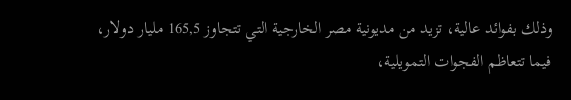وذلك بفوائد عالية، تزيد من مديونية مصر الخارجية التي تتجاوز 165,5 مليار دولار، فيما تتعاظم الفجوات التمويلية،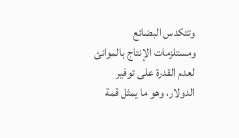وتتكدس البضائع ومستلزمات الإنتاج بالموانئ لعدم القدرة على توفير الدولار، وهو ما يمثل قمة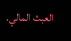العبث المالي.